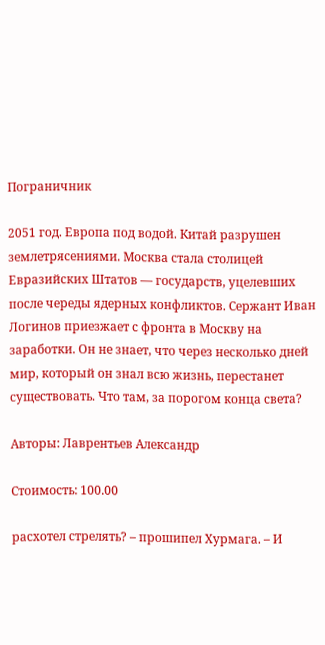Пограничник

2051 год. Европа под водой. Китай разрушен землетрясениями. Москва стала столицей Евразийских Штатов — государств, уцелевших после череды ядерных конфликтов. Сержант Иван Логинов приезжает с фронта в Москву на заработки. Он не знает, что через несколько дней мир, который он знал всю жизнь, перестанет существовать. Что там, за порогом конца света?

Авторы: Лаврентьев Александр

Стоимость: 100.00

расхотел стрелять? – прошипел Хурмага. – И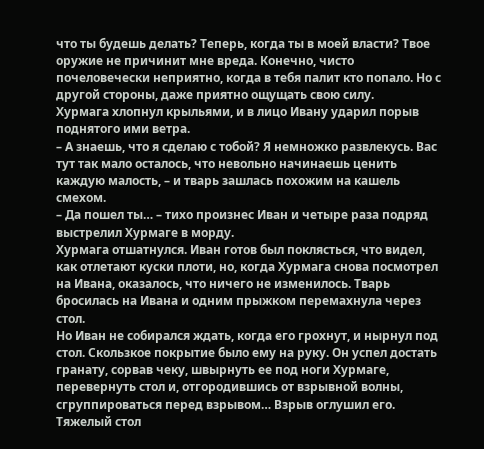что ты будешь делать? Теперь, когда ты в моей власти? Твое оружие не причинит мне вреда. Конечно, чисто почеловечески неприятно, когда в тебя палит кто попало. Но с другой стороны, даже приятно ощущать свою силу.
Хурмага хлопнул крыльями, и в лицо Ивану ударил порыв поднятого ими ветра.
– А знаешь, что я сделаю с тобой? Я немножко развлекусь. Вас тут так мало осталось, что невольно начинаешь ценить каждую малость, – и тварь зашлась похожим на кашель смехом.
– Да пошел ты… – тихо произнес Иван и четыре раза подряд выстрелил Хурмаге в морду.
Хурмага отшатнулся. Иван готов был поклясться, что видел, как отлетают куски плоти, но, когда Хурмага снова посмотрел на Ивана, оказалось, что ничего не изменилось. Тварь бросилась на Ивана и одним прыжком перемахнула через стол.
Но Иван не собирался ждать, когда его грохнут, и нырнул под стол. Скользкое покрытие было ему на руку. Он успел достать гранату, сорвав чеку, швырнуть ее под ноги Хурмаге, перевернуть стол и, отгородившись от взрывной волны, сгруппироваться перед взрывом… Взрыв оглушил его. Тяжелый стол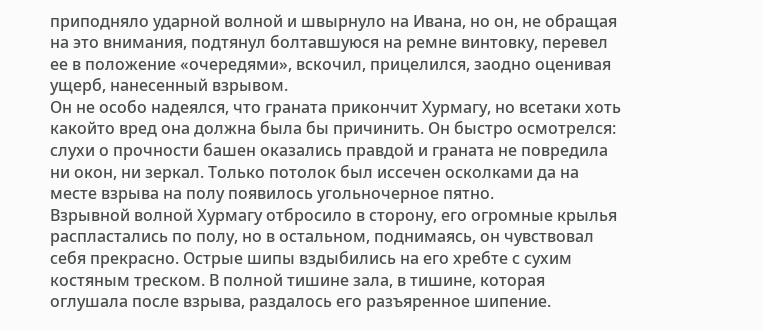приподняло ударной волной и швырнуло на Ивана, но он, не обращая на это внимания, подтянул болтавшуюся на ремне винтовку, перевел ее в положение «очередями», вскочил, прицелился, заодно оценивая ущерб, нанесенный взрывом.
Он не особо надеялся, что граната прикончит Хурмагу, но всетаки хоть какойто вред она должна была бы причинить. Он быстро осмотрелся: слухи о прочности башен оказались правдой и граната не повредила ни окон, ни зеркал. Только потолок был иссечен осколками да на месте взрыва на полу появилось угольночерное пятно.
Взрывной волной Хурмагу отбросило в сторону, его огромные крылья распластались по полу, но в остальном, поднимаясь, он чувствовал себя прекрасно. Острые шипы вздыбились на его хребте с сухим костяным треском. В полной тишине зала, в тишине, которая оглушала после взрыва, раздалось его разъяренное шипение.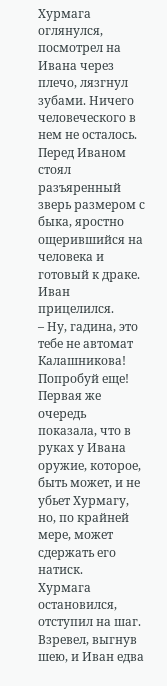Хурмага оглянулся, посмотрел на Ивана через плечо, лязгнул зубами. Ничего человеческого в нем не осталось. Перед Иваном стоял разъяренный зверь размером с быка, яростно ощерившийся на человека и готовый к драке.
Иван прицелился.
– Ну, гадина, это тебе не автомат Калашникова! Попробуй еще!
Первая же очередь показала, что в руках у Ивана оружие, которое, быть может, и не убьет Хурмагу, но, по крайней мере, может сдержать его натиск.
Хурмага остановился, отступил на шаг. Взревел, выгнув шею, и Иван едва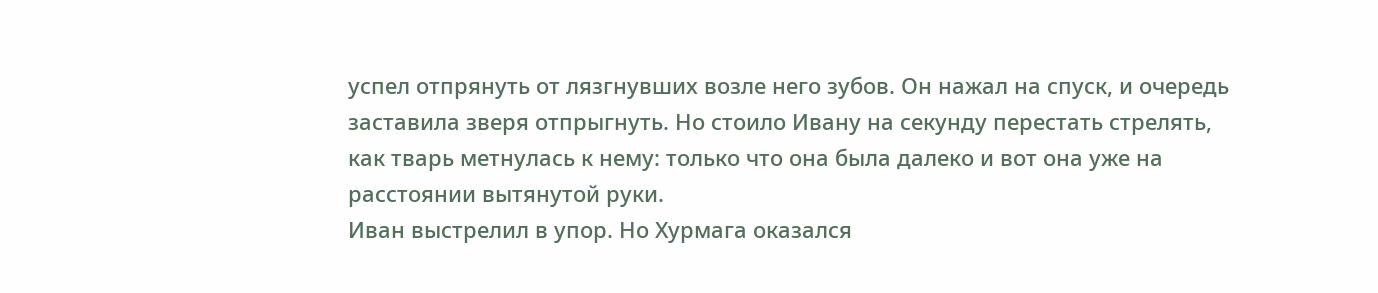успел отпрянуть от лязгнувших возле него зубов. Он нажал на спуск, и очередь заставила зверя отпрыгнуть. Но стоило Ивану на секунду перестать стрелять, как тварь метнулась к нему: только что она была далеко и вот она уже на расстоянии вытянутой руки.
Иван выстрелил в упор. Но Хурмага оказался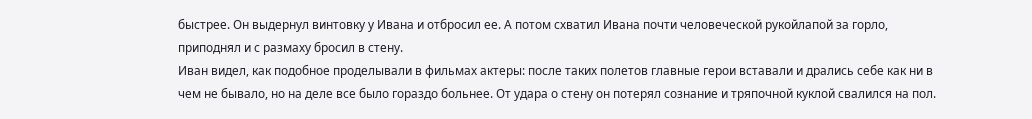быстрее. Он выдернул винтовку у Ивана и отбросил ее. А потом схватил Ивана почти человеческой рукойлапой за горло, приподнял и с размаху бросил в стену.
Иван видел, как подобное проделывали в фильмах актеры: после таких полетов главные герои вставали и дрались себе как ни в чем не бывало, но на деле все было гораздо больнее. От удара о стену он потерял сознание и тряпочной куклой свалился на пол.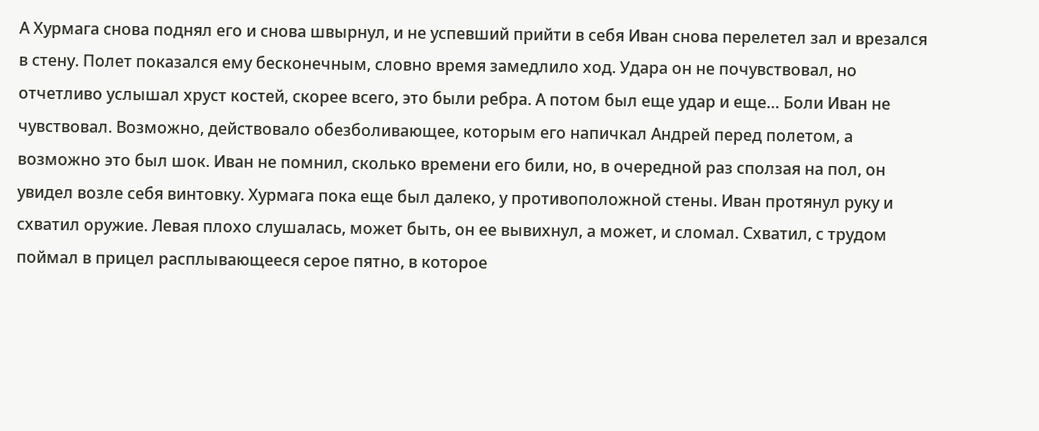А Хурмага снова поднял его и снова швырнул, и не успевший прийти в себя Иван снова перелетел зал и врезался в стену. Полет показался ему бесконечным, словно время замедлило ход. Удара он не почувствовал, но отчетливо услышал хруст костей, скорее всего, это были ребра. А потом был еще удар и еще… Боли Иван не чувствовал. Возможно, действовало обезболивающее, которым его напичкал Андрей перед полетом, а возможно это был шок. Иван не помнил, сколько времени его били, но, в очередной раз сползая на пол, он увидел возле себя винтовку. Хурмага пока еще был далеко, у противоположной стены. Иван протянул руку и схватил оружие. Левая плохо слушалась, может быть, он ее вывихнул, а может, и сломал. Схватил, с трудом поймал в прицел расплывающееся серое пятно, в которое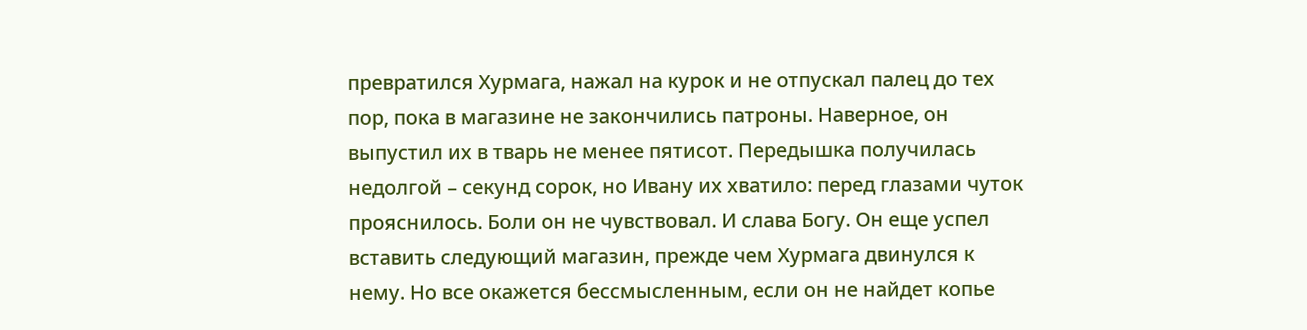превратился Хурмага, нажал на курок и не отпускал палец до тех пор, пока в магазине не закончились патроны. Наверное, он выпустил их в тварь не менее пятисот. Передышка получилась недолгой – секунд сорок, но Ивану их хватило: перед глазами чуток прояснилось. Боли он не чувствовал. И слава Богу. Он еще успел вставить следующий магазин, прежде чем Хурмага двинулся к нему. Но все окажется бессмысленным, если он не найдет копье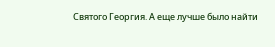Святого Георгия. А еще лучше было найти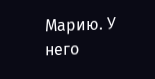Марию. У него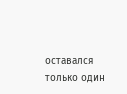оставался только один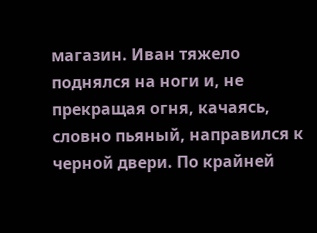магазин. Иван тяжело поднялся на ноги и, не прекращая огня, качаясь, словно пьяный, направился к черной двери. По крайней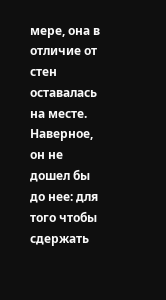мере, она в отличие от стен оставалась на месте.
Наверное, он не дошел бы до нее: для того чтобы сдержать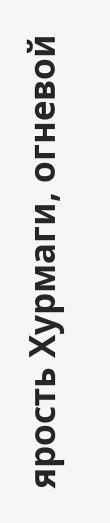ярость Хурмаги, огневой